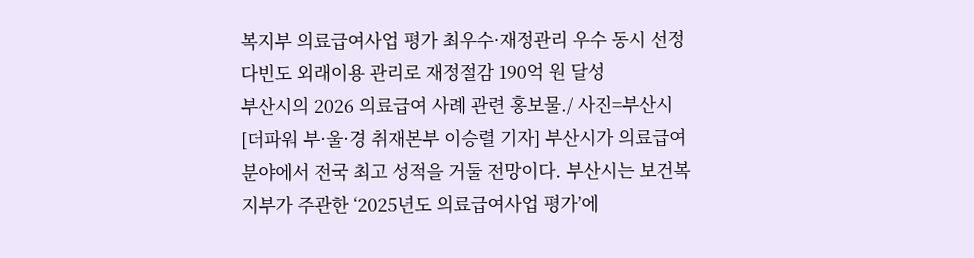복지부 의료급여사업 평가 최우수·재정관리 우수 동시 선정
다빈도 외래이용 관리로 재정절감 190억 원 달성
부산시의 2026 의료급여 사례 관련 홍보물./ 사진=부산시
[더파워 부·울·경 취재본부 이승렬 기자] 부산시가 의료급여 분야에서 전국 최고 성적을 거둘 전망이다. 부산시는 보건복지부가 주관한 ‘2025년도 의료급여사업 평가’에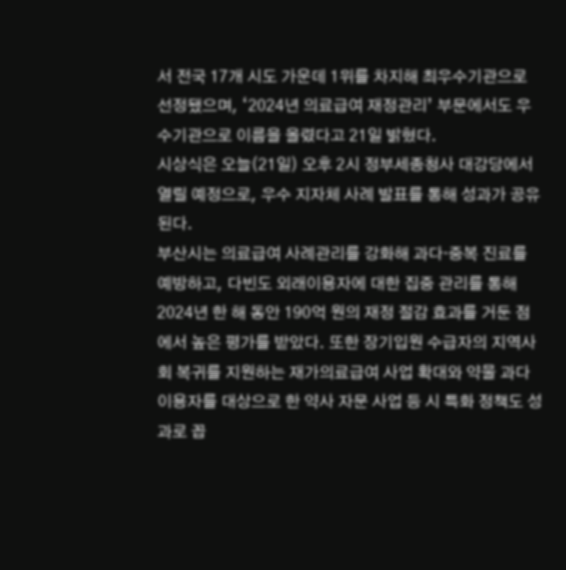서 전국 17개 시도 가운데 1위를 차지해 최우수기관으로 선정됐으며, ‘2024년 의료급여 재정관리’ 부문에서도 우수기관으로 이름을 올렸다고 21일 밝혔다.
시상식은 오늘(21일) 오후 2시 정부세종청사 대강당에서 열릴 예정으로, 우수 지자체 사례 발표를 통해 성과가 공유된다.
부산시는 의료급여 사례관리를 강화해 과다·중복 진료를 예방하고, 다빈도 외래이용자에 대한 집중 관리를 통해 2024년 한 해 동안 190억 원의 재정 절감 효과를 거둔 점에서 높은 평가를 받았다. 또한 장기입원 수급자의 지역사회 복귀를 지원하는 재가의료급여 사업 확대와 약물 과다 이용자를 대상으로 한 약사 자문 사업 등 시 특화 정책도 성과로 꼽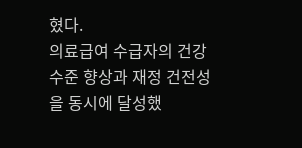혔다.
의료급여 수급자의 건강 수준 향상과 재정 건전성을 동시에 달성했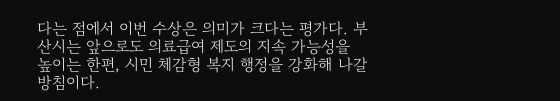다는 점에서 이번 수상은 의미가 크다는 평가다. 부산시는 앞으로도 의료급여 제도의 지속 가능성을 높이는 한편, 시민 체감형 복지 행정을 강화해 나갈 방침이다.